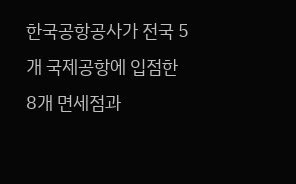한국공항공사가 전국 5개 국제공항에 입점한 8개 면세점과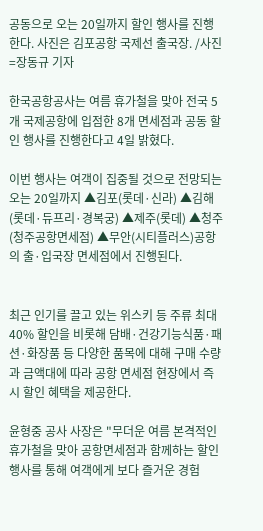공동으로 오는 20일까지 할인 행사를 진행한다. 사진은 김포공항 국제선 출국장. /사진=장동규 기자

한국공항공사는 여름 휴가철을 맞아 전국 5개 국제공항에 입점한 8개 면세점과 공동 할인 행사를 진행한다고 4일 밝혔다.

이번 행사는 여객이 집중될 것으로 전망되는 오는 20일까지 ▲김포(롯데·신라) ▲김해(롯데·듀프리·경복궁) ▲제주(롯데) ▲청주(청주공항면세점) ▲무안(시티플러스)공항의 출·입국장 면세점에서 진행된다.


최근 인기를 끌고 있는 위스키 등 주류 최대 40% 할인을 비롯해 담배·건강기능식품·패션·화장품 등 다양한 품목에 대해 구매 수량과 금액대에 따라 공항 면세점 현장에서 즉시 할인 혜택을 제공한다.

윤형중 공사 사장은 "무더운 여름 본격적인 휴가철을 맞아 공항면세점과 함께하는 할인 행사를 통해 여객에게 보다 즐거운 경험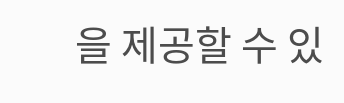을 제공할 수 있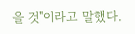을 것"이라고 말했다.